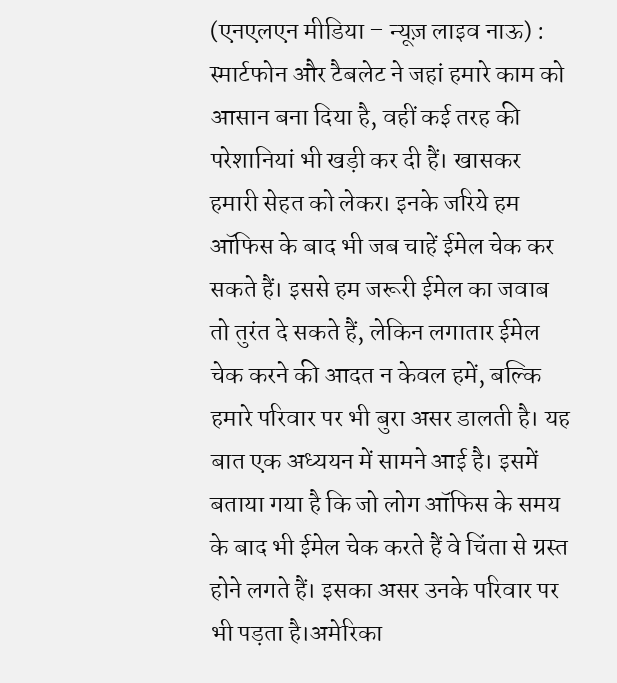(एनएलएन मीडिया – न्यूज़ लाइव नाऊ) : स्मार्टफोन और टैबलेट ने जहां हमारे काम को आसान बना दिया है, वहीं कई तरह की परेशानियां भी खड़ी कर दी हैं। खासकर हमारी सेहत को लेकर। इनके जरिये हम ऑफिस के बाद भी जब चाहें ईमेल चेक कर सकते हैं। इससे हम जरूरी ईमेल का जवाब तो तुरंत दे सकते हैं, लेकिन लगातार ईमेल चेक करने की आदत न केवल हमें, बल्कि हमारे परिवार पर भी बुरा असर डालती है। यह बात एक अध्ययन में सामने आई है। इसमें बताया गया है कि जो लोग ऑफिस के समय के बाद भी ईमेल चेक करते हैं वे चिंता से ग्रस्त होने लगते हैं। इसका असर उनके परिवार पर भी पड़ता है।अमेरिका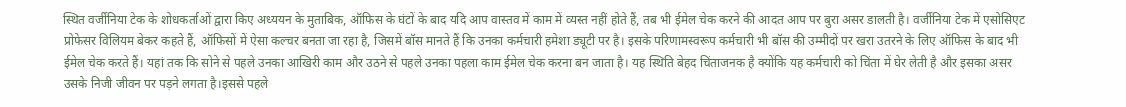स्थित वर्जीनिया टेक के शोधकर्ताओं द्वारा किए अध्ययन के मुताबिक, ऑफिस के घंटों के बाद यदि आप वास्तव में काम में व्यस्त नहीं होते हैं, तब भी ईमेल चेक करने की आदत आप पर बुरा असर डालती है। वर्जीनिया टेक में एसोसिएट प्रोफेसर विलियम बेकर कहते हैं, ऑफिसों में ऐसा कल्चर बनता जा रहा है, जिसमें बॉस मानते हैं कि उनका कर्मचारी हमेशा ड्यूटी पर है। इसके परिणामस्वरूप कर्मचारी भी बॉस की उम्मीदों पर खरा उतरने के लिए ऑफिस के बाद भी ईमेल चेक करते हैं। यहां तक कि सोने से पहले उनका आखिरी काम और उठने से पहले उनका पहला काम ईमेल चेक करना बन जाता है। यह स्थिति बेहद चिंताजनक है क्योंकि यह कर्मचारी को चिंता में घेर लेती है और इसका असर उसके निजी जीवन पर पड़ने लगता है।इससे पहले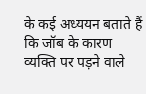के कई अध्ययन बताते हैं कि जॉब के कारण व्यक्ति पर पड़ने वाले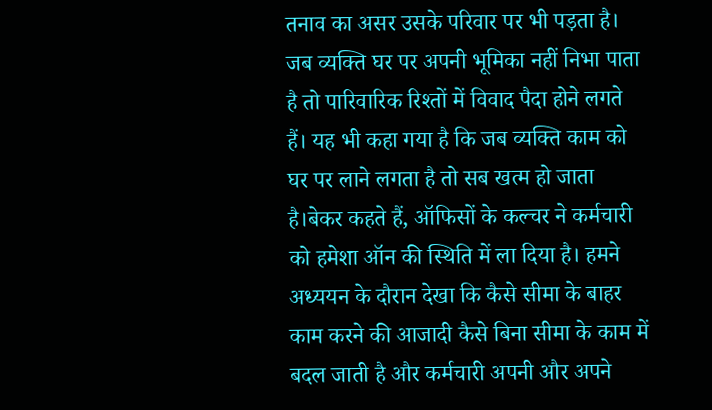तनाव का असर उसके परिवार पर भी पड़ता है। जब व्यक्ति घर पर अपनी भूमिका नहीं निभा पाता है तो पारिवारिक रिश्तों में विवाद पैदा होने लगते हैं। यह भी कहा गया है कि जब व्यक्ति काम को घर पर लाने लगता है तो सब खत्म हो जाता है।बेकर कहते हैं, ऑफिसों के कल्चर ने कर्मचारी को हमेशा ऑन की स्थिति में ला दिया है। हमने अध्ययन के दौरान देखा कि कैसे सीमा के बाहर काम करने की आजादी कैसे बिना सीमा के काम में बदल जाती है और कर्मचारी अपनी और अपने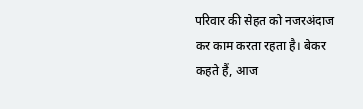परिवार की सेहत को नजरअंदाज कर काम करता रहता है। बेकर कहते हैं, आज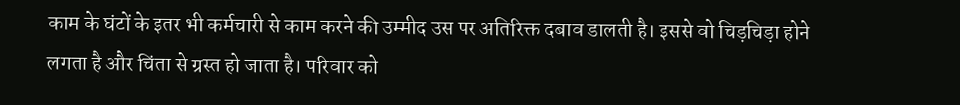काम के घंटों के इतर भी कर्मचारी से काम करने की उम्मीद उस पर अतिरिक्त दबाव डालती है। इससे वो चिड़चिड़ा होने लगता है और चिंता से ग्रस्त हो जाता है। परिवार को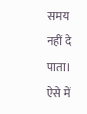समय नहीं दे पाता। ऐसे में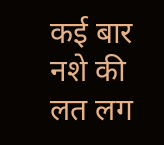कई बार नशे की लत लग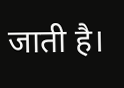जाती है।